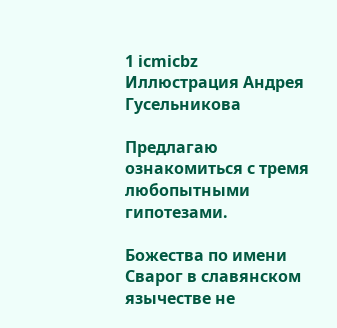1 icmicbz
Иллюстрация Андрея Гусельникова

Предлагаю ознакомиться с тремя любопытными гипотезами.

Божества по имени Сварог в славянском язычестве не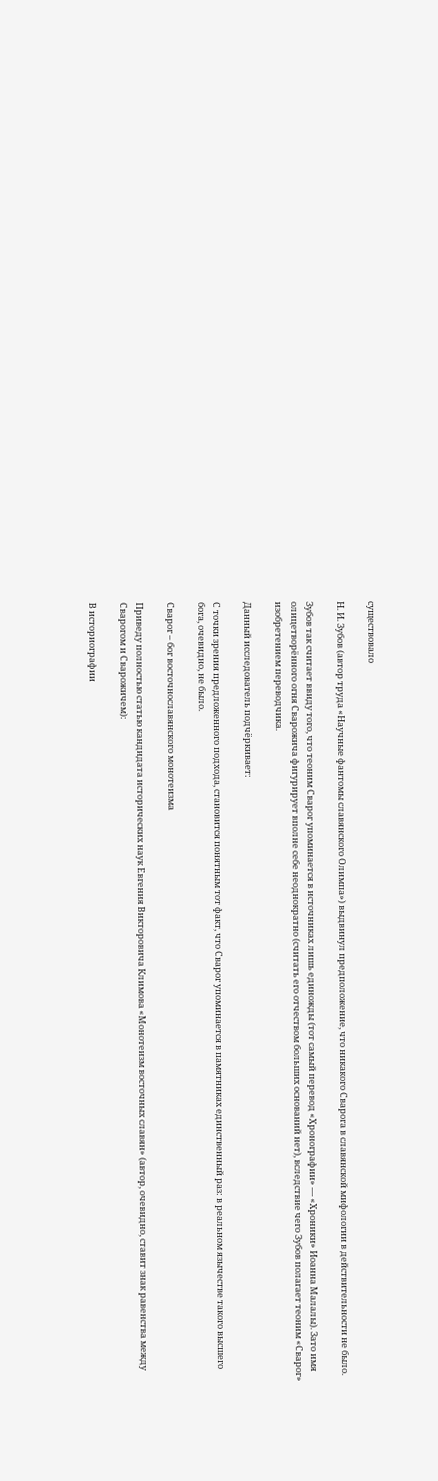существовало

Н. И. Зубов (автор труда «Научные фантомы славянского Олимпа») выдвинул предположение, что никакого Сварога в славянской мифологии в действительности не было.

Зубов так считает ввиду того, что теоним Сварог упоминается в источниках лишь единожды (тот самый перевод «Хронографии» — «Хроники» Иоанна Малалы). Зато имя олицетворённого огня Сварожича фигурирует вполне себе неоднократно (считать его отчеством больших оснований нет), вследствие чего Зубов полагает теоним «Сварог» изобретением переводчика.

Данный исследователь подчёркивает:

С точки зрения предложенного подхода, становится понятным тот факт, что Сварог упоминается в памятниках единственный раз: в реальном язычестве такого высшего бога, очевидно, не было.

Сварог – бог восточнославянского монотеизма

Приведу полностью статью кандидата исторических наук Евгения Викторовича Климова «Монотеизм восточных славян» (автор, очевидно, ставит знак равенства между Сварогом и Сварожичем):

В историографии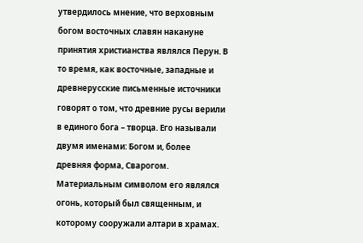утвердилось мнение, что верховным богом восточных славян накануне принятия христианства являлся Перун. В то время, как восточные, западные и древнерусские письменные источники говорят о том, что древние русы верили в единого бога – творца. Его называли двумя именами: Богом и, более древняя форма, Сварогом. Материальным символом его являлся огонь, который был священным, и которому сооружали алтари в храмах.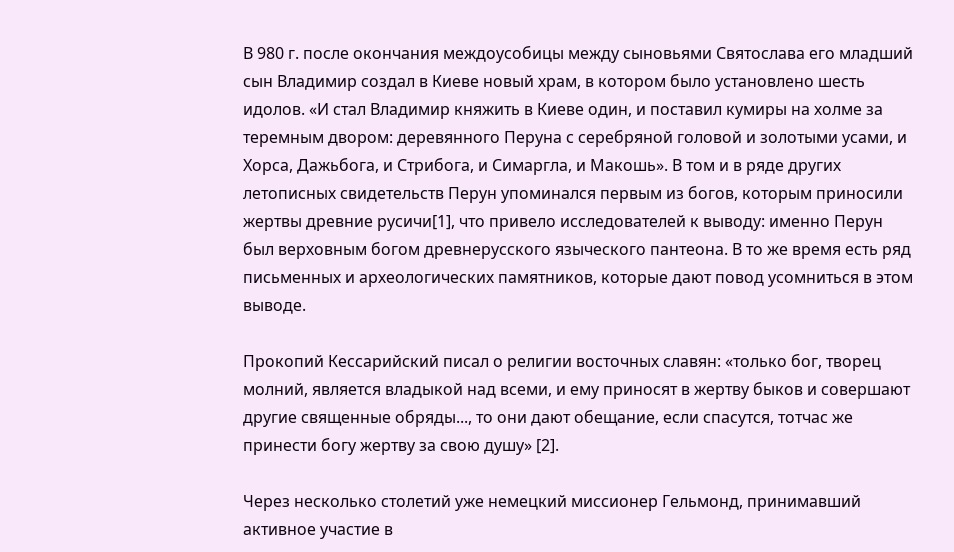В 980 г. после окончания междоусобицы между сыновьями Святослава его младший сын Владимир создал в Киеве новый храм, в котором было установлено шесть идолов. «И стал Владимир княжить в Киеве один, и поставил кумиры на холме за теремным двором: деревянного Перуна с серебряной головой и золотыми усами, и Хорса, Дажьбога, и Стрибога, и Симаргла, и Макошь». В том и в ряде других летописных свидетельств Перун упоминался первым из богов, которым приносили жертвы древние русичи[1], что привело исследователей к выводу: именно Перун был верховным богом древнерусского языческого пантеона. В то же время есть ряд письменных и археологических памятников, которые дают повод усомниться в этом выводе.

Прокопий Кессарийский писал о религии восточных славян: «только бог, творец молний, является владыкой над всеми, и ему приносят в жертву быков и совершают другие священные обряды..., то они дают обещание, если спасутся, тотчас же принести богу жертву за свою душу» [2].

Через несколько столетий уже немецкий миссионер Гельмонд, принимавший активное участие в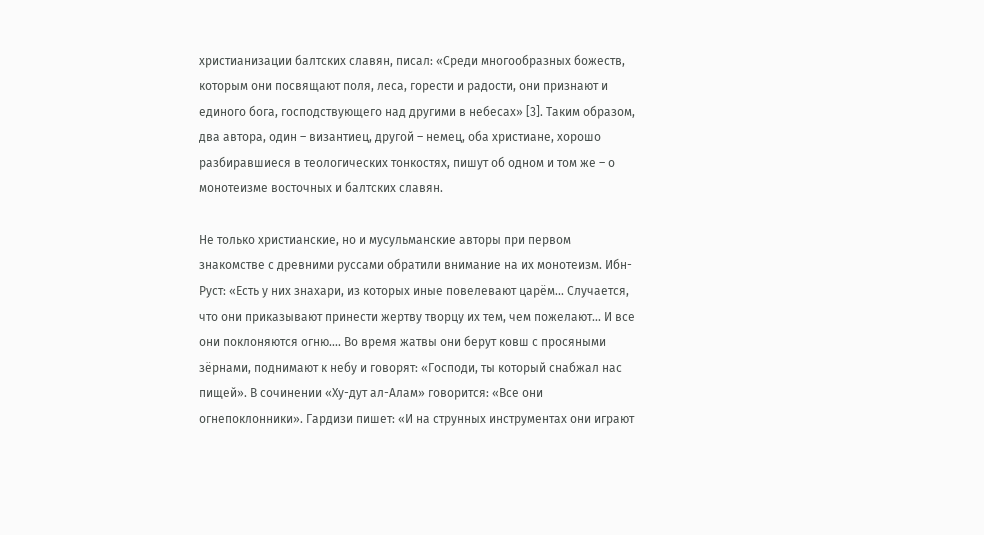христианизации балтских славян, писал: «Среди многообразных божеств, которым они посвящают поля, леса, горести и радости, они признают и единого бога, господствующего над другими в небесах» [3]. Таким образом, два автора, один – византиец, другой – немец, оба христиане, хорошо разбиравшиеся в теологических тонкостях, пишут об одном и том же – о монотеизме восточных и балтских славян.

Не только христианские, но и мусульманские авторы при первом знакомстве с древними руссами обратили внимание на их монотеизм. Ибн-Руст: «Есть у них знахари, из которых иные повелевают царём... Случается, что они приказывают принести жертву творцу их тем, чем пожелают... И все они поклоняются огню.... Во время жатвы они берут ковш с просяными зёрнами, поднимают к небу и говорят: «Господи, ты который снабжал нас пищей». В сочинении «Ху-дут ал-Алам» говорится: «Все они огнепоклонники». Гардизи пишет: «И на струнных инструментах они играют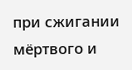при сжигании мёртвого и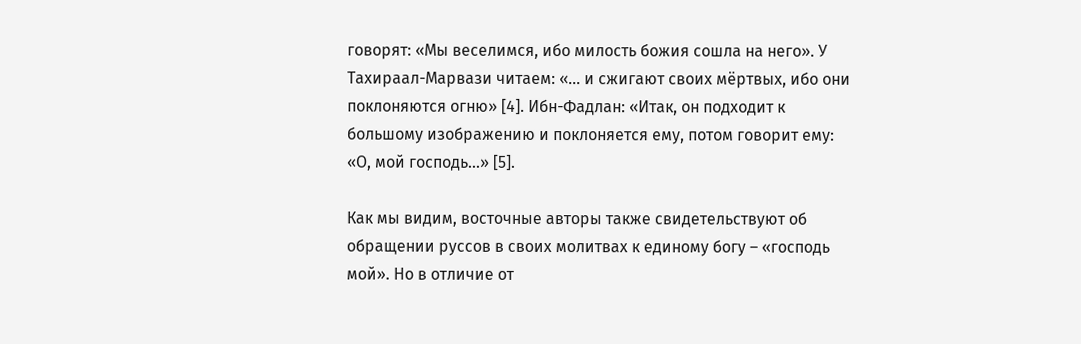говорят: «Мы веселимся, ибо милость божия сошла на него». У Тахираал-Марвази читаем: «... и сжигают своих мёртвых, ибо они поклоняются огню» [4]. Ибн-Фадлан: «Итак, он подходит к большому изображению и поклоняется ему, потом говорит ему: «О, мой господь...» [5].

Как мы видим, восточные авторы также свидетельствуют об обращении руссов в своих молитвах к единому богу – «господь мой». Но в отличие от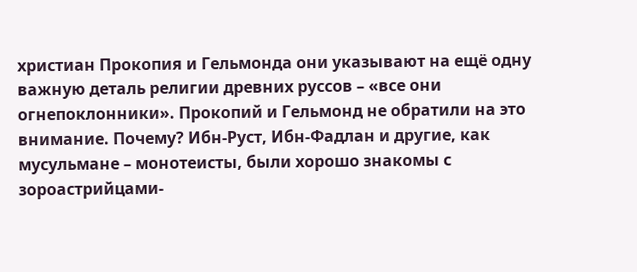христиан Прокопия и Гельмонда они указывают на ещё одну важную деталь религии древних руссов – «все они огнепоклонники». Прокопий и Гельмонд не обратили на это внимание. Почему? Ибн-Руст, Ибн-Фадлан и другие, как мусульмане – монотеисты, были хорошо знакомы с зороастрийцами-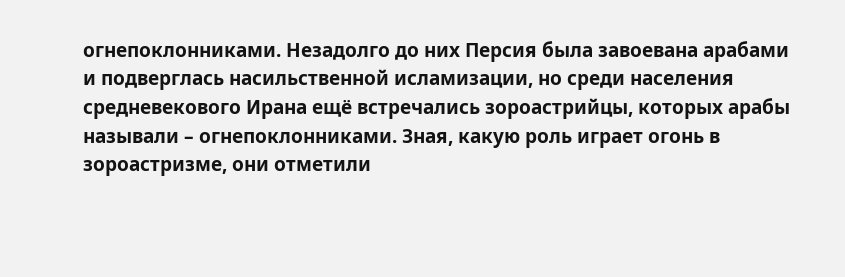огнепоклонниками. Незадолго до них Персия была завоевана арабами и подверглась насильственной исламизации, но среди населения средневекового Ирана ещё встречались зороастрийцы, которых арабы называли – огнепоклонниками. Зная, какую роль играет огонь в зороастризме, они отметили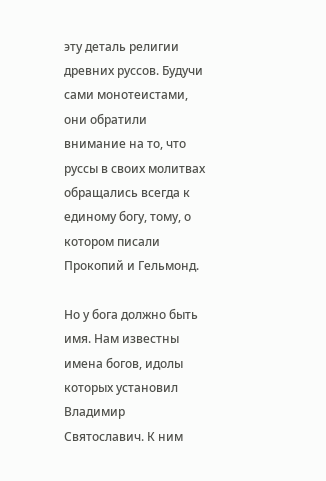эту деталь религии древних руссов. Будучи сами монотеистами, они обратили внимание на то, что руссы в своих молитвах обращались всегда к единому богу, тому, о котором писали Прокопий и Гельмонд.

Но у бога должно быть имя. Нам известны имена богов, идолы которых установил Владимир Святославич. К ним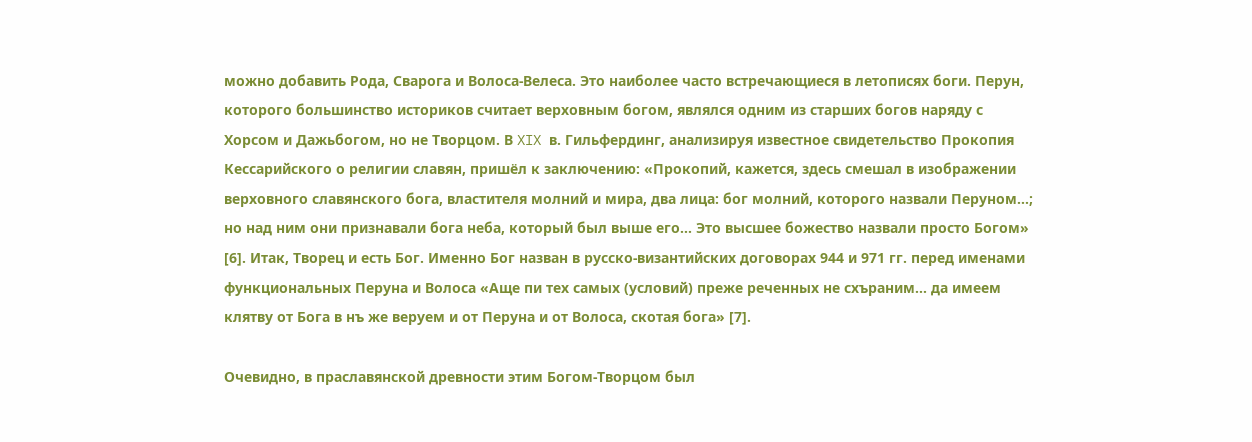можно добавить Рода, Сварога и Волоса-Велеса. Это наиболее часто встречающиеся в летописях боги. Перун, которого большинство историков считает верховным богом, являлся одним из старших богов наряду с Хорсом и Дажьбогом, но не Творцом. В XIX в. Гильфердинг, анализируя известное свидетельство Прокопия Кессарийского о религии славян, пришёл к заключению: «Прокопий, кажется, здесь смешал в изображении верховного славянского бога, властителя молний и мира, два лица: бог молний, которого назвали Перуном...; но над ним они признавали бога неба, который был выше его... Это высшее божество назвали просто Богом» [6]. Итак, Творец и есть Бог. Именно Бог назван в русско-византийских договорах 944 и 971 гг. перед именами функциональных Перуна и Волоса «Аще пи тех самых (условий) преже реченных не схъраним... да имеем клятву от Бога в нъ же веруем и от Перуна и от Волоса, скотая бога» [7].

Очевидно, в праславянской древности этим Богом-Творцом был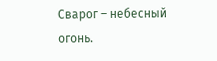Сварог – небесный огонь.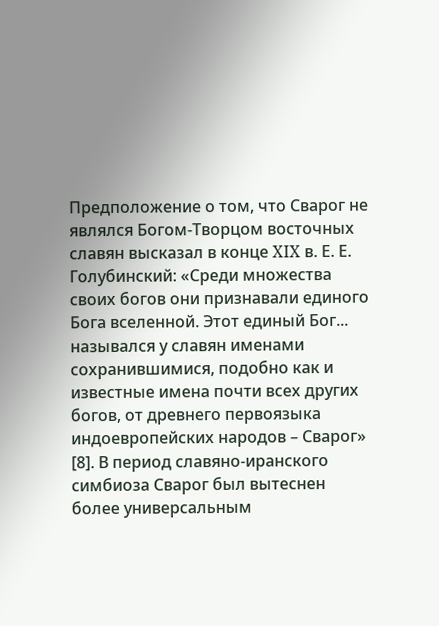Предположение о том, что Сварог не являлся Богом-Творцом восточных славян высказал в конце XIX в. Е. Е. Голубинский: «Среди множества своих богов они признавали единого Бога вселенной. Этот единый Бог... назывался у славян именами сохранившимися, подобно как и известные имена почти всех других богов, от древнего первоязыка индоевропейских народов – Сварог» [8]. В период славяно-иранского симбиоза Сварог был вытеснен более универсальным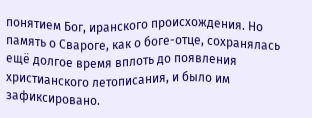понятием Бог, иранского происхождения. Но память о Свароге, как о боге-отце, сохранялась ещё долгое время вплоть до появления христианского летописания, и было им зафиксировано.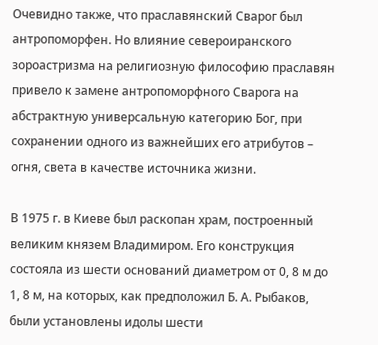Очевидно также, что праславянский Сварог был антропоморфен. Но влияние североиранского зороастризма на религиозную философию праславян привело к замене антропоморфного Сварога на абстрактную универсальную категорию Бог, при сохранении одного из важнейших его атрибутов – огня, света в качестве источника жизни.

В 1975 г. в Киеве был раскопан храм, построенный великим князем Владимиром. Его конструкция состояла из шести оснований диаметром от 0, 8 м до 1, 8 м, на которых, как предположил Б. А. Рыбаков, были установлены идолы шести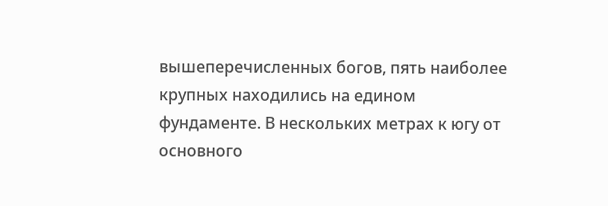вышеперечисленных богов, пять наиболее крупных находились на едином фундаменте. В нескольких метрах к югу от основного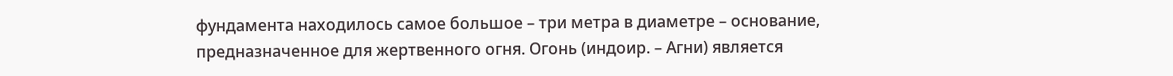фундамента находилось самое большое – три метра в диаметре – основание, предназначенное для жертвенного огня. Огонь (индоир. – Агни) является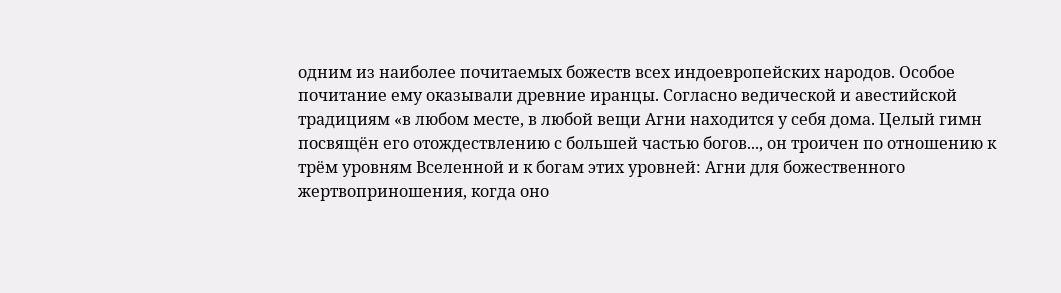одним из наиболее почитаемых божеств всех индоевропейских народов. Особое почитание ему оказывали древние иранцы. Согласно ведической и авестийской традициям «в любом месте, в любой вещи Агни находится у себя дома. Целый гимн посвящён его отождествлению с большей частью богов..., он троичен по отношению к трём уровням Вселенной и к богам этих уровней: Агни для божественного жертвоприношения, когда оно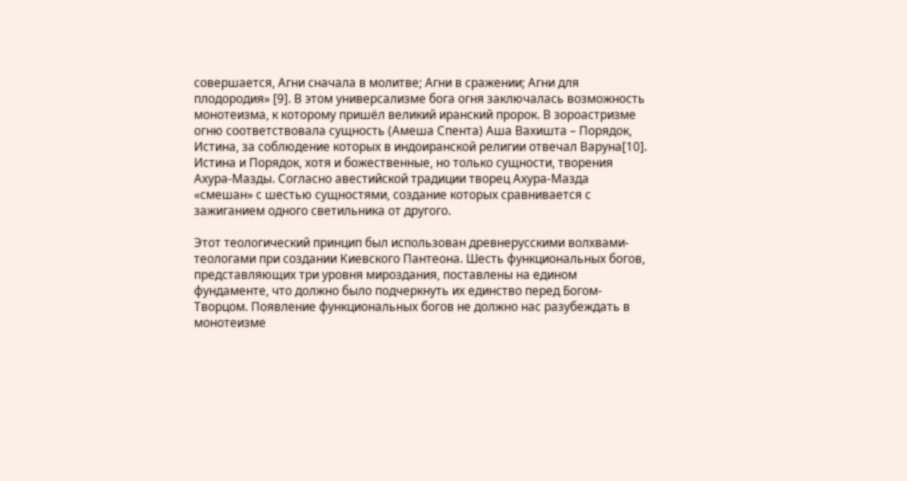совершается, Агни сначала в молитве; Агни в сражении; Агни для плодородия» [9]. В этом универсализме бога огня заключалась возможность монотеизма, к которому пришёл великий иранский пророк. В зороастризме огню соответствовала сущность (Амеша Спента) Аша Вахишта – Порядок, Истина, за соблюдение которых в индоиранской религии отвечал Варуна[10]. Истина и Порядок, хотя и божественные, но только сущности, творения Ахура-Мазды. Согласно авестийской традиции творец Ахура-Мазда «смешан» с шестью сущностями, создание которых сравнивается с зажиганием одного светильника от другого.

Этот теологический принцип был использован древнерусскими волхвами-теологами при создании Киевского Пантеона. Шесть функциональных богов, представляющих три уровня мироздания, поставлены на едином фундаменте, что должно было подчеркнуть их единство перед Богом-Творцом. Появление функциональных богов не должно нас разубеждать в монотеизме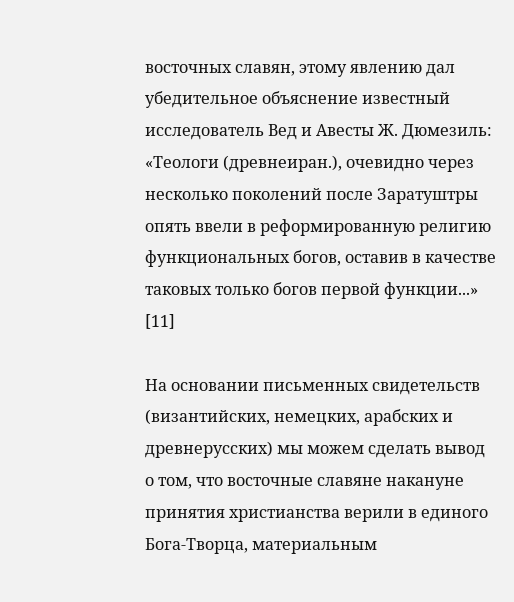восточных славян, этому явлению дал убедительное объяснение известный исследователь Вед и Авесты Ж. Дюмезиль: «Теологи (древнеиран.), очевидно через несколько поколений после Заратуштры опять ввели в реформированную религию функциональных богов, оставив в качестве таковых только богов первой функции...» [11]

На основании письменных свидетельств (византийских, немецких, арабских и древнерусских) мы можем сделать вывод о том, что восточные славяне накануне принятия христианства верили в единого Бога-Творца, материальным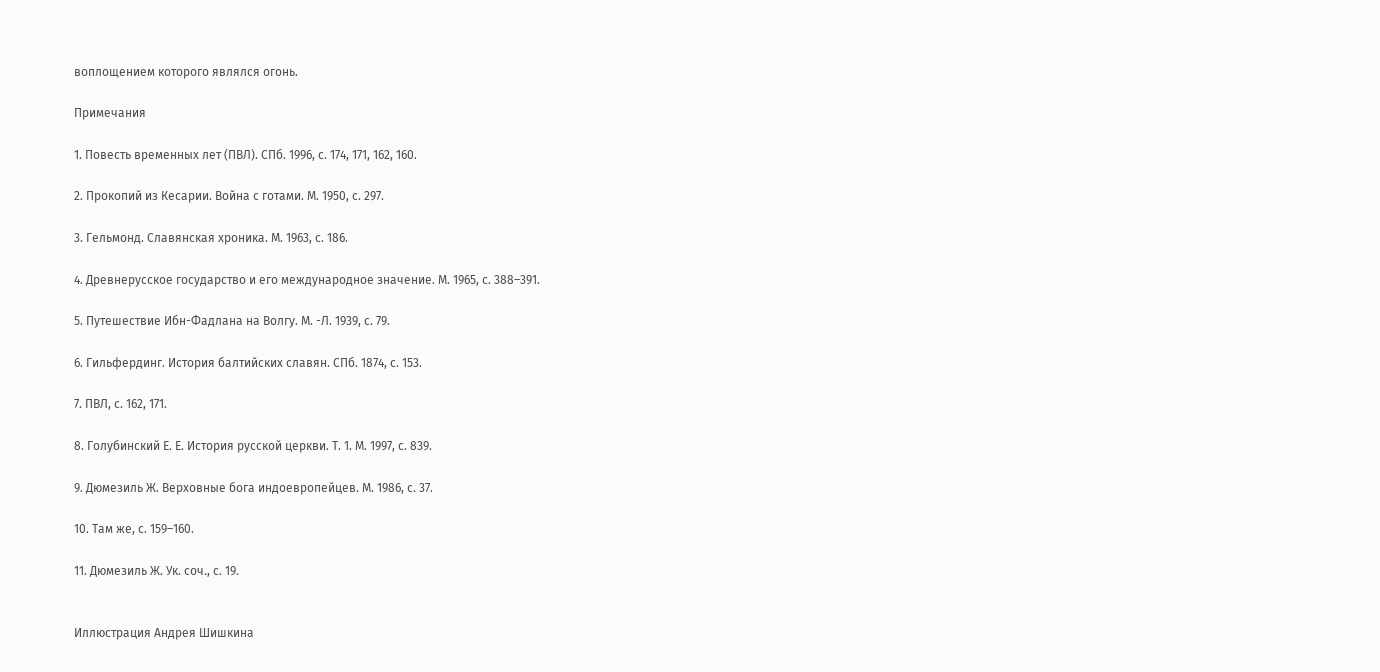воплощением которого являлся огонь.

Примечания

1. Повесть временных лет (ПВЛ). СПб. 1996, с. 174, 171, 162, 160.

2. Прокопий из Кесарии. Война с готами. М. 1950, с. 297.

3. Гельмонд. Славянская хроника. М. 1963, с. 186.

4. Древнерусское государство и его международное значение. М. 1965, с. 388–391.

5. Путешествие Ибн-Фадлана на Волгу. М. -Л. 1939, с. 79.

6. Гильфердинг. История балтийских славян. СПб. 1874, с. 153.

7. ПВЛ, с. 162, 171.

8. Голубинский Е. Е. История русской церкви. Т. 1. М. 1997, с. 839.

9. Дюмезиль Ж. Верховные бога индоевропейцев. М. 1986, с. 37.

10. Там же, с. 159–160.

11. Дюмезиль Ж. Ук. соч., с. 19.


Иллюстрация Андрея Шишкина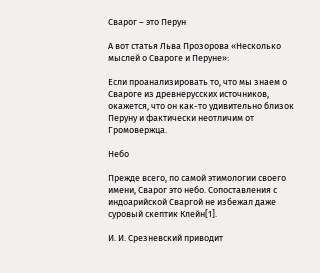Сварог – это Перун

А вот статья Льва Прозорова «Несколько мыслей о Свароге и Перуне»:

Если проанализировать то, что мы знаем о Свароге из древнерусских источников, окажется, что он как-то удивительно близок Перуну и фактически неотличим от Громовержца.

Небо

Прежде всего, по самой этимологии своего имени, Сварог это небо. Сопоставления с индоарийской Сваргой не избежал даже суровый скептик Клейн[1].

И. И. Срезневский приводит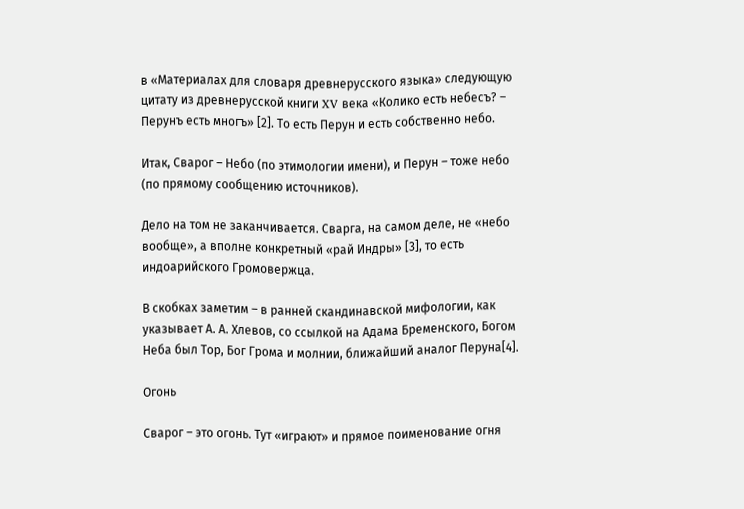в «Материалах для словаря древнерусского языка» следующую цитату из древнерусской книги XV века «Колико есть небесъ? – Перунъ есть многъ» [2]. То есть Перун и есть собственно небо.

Итак, Сварог – Небо (по этимологии имени), и Перун – тоже небо (по прямому сообщению источников).

Дело на том не заканчивается. Сварга, на самом деле, не «небо вообще», а вполне конкретный «рай Индры» [3], то есть индоарийского Громовержца.

В скобках заметим – в ранней скандинавской мифологии, как указывает А. А. Хлевов, со ссылкой на Адама Бременского, Богом Неба был Тор, Бог Грома и молнии, ближайший аналог Перуна[4].

Огонь

Сварог – это огонь. Тут «играют» и прямое поименование огня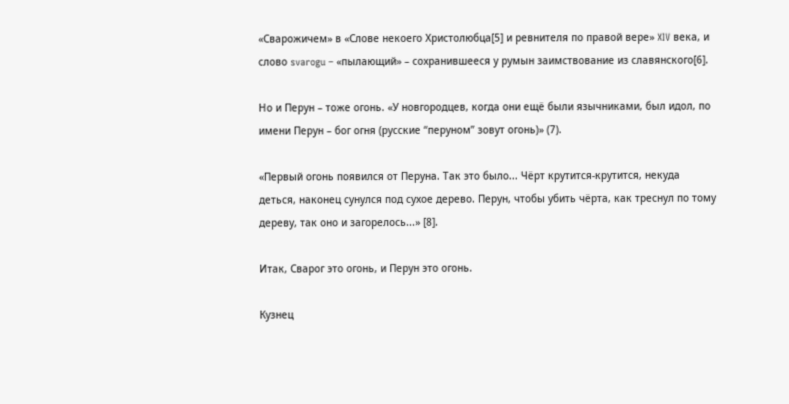«Сварожичем» в «Слове некоего Христолюбца[5] и ревнителя по правой вере» XIV века, и слово svarogu – «пылающий» – сохранившееся у румын заимствование из славянского[6].

Но и Перун – тоже огонь. «У новгородцев, когда они ещё были язычниками, был идол, по имени Перун – бог огня (русские “перуном” зовут огонь)» (7).

«Первый огонь появился от Перуна. Так это было... Чёрт крутится-крутится, некуда деться, наконец сунулся под сухое дерево. Перун, чтобы убить чёрта, как треснул по тому дереву, так оно и загорелось...» [8].

Итак, Сварог это огонь, и Перун это огонь.

Кузнец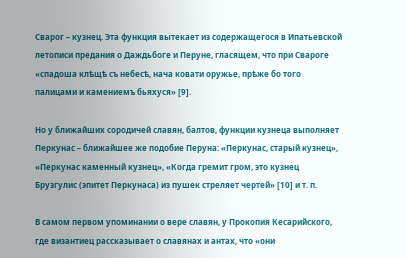Сварог – кузнец. Эта функция вытекает из содержащегося в Ипатьевской летописи предания о Даждьбоге и Перуне, гласящем, что при Свароге «спадоша клѣщѣ съ небесѣ, нача ковати оружье, прѣже бо того палицами и камениемъ бьяхуся» [9].

Но у ближайших сородичей славян, балтов, функции кузнеца выполняет Перкунас – ближайшее же подобие Перуна: «Перкунас, старый кузнец», «Перкунас каменный кузнец», «Когда гремит гром, это кузнец Брузгулис (эпитет Перкунаса) из пушек стреляет чертей» [10] и т. п.

В самом первом упоминании о вере славян, у Прокопия Кесарийского, где византиец рассказывает о славянах и антах, что «они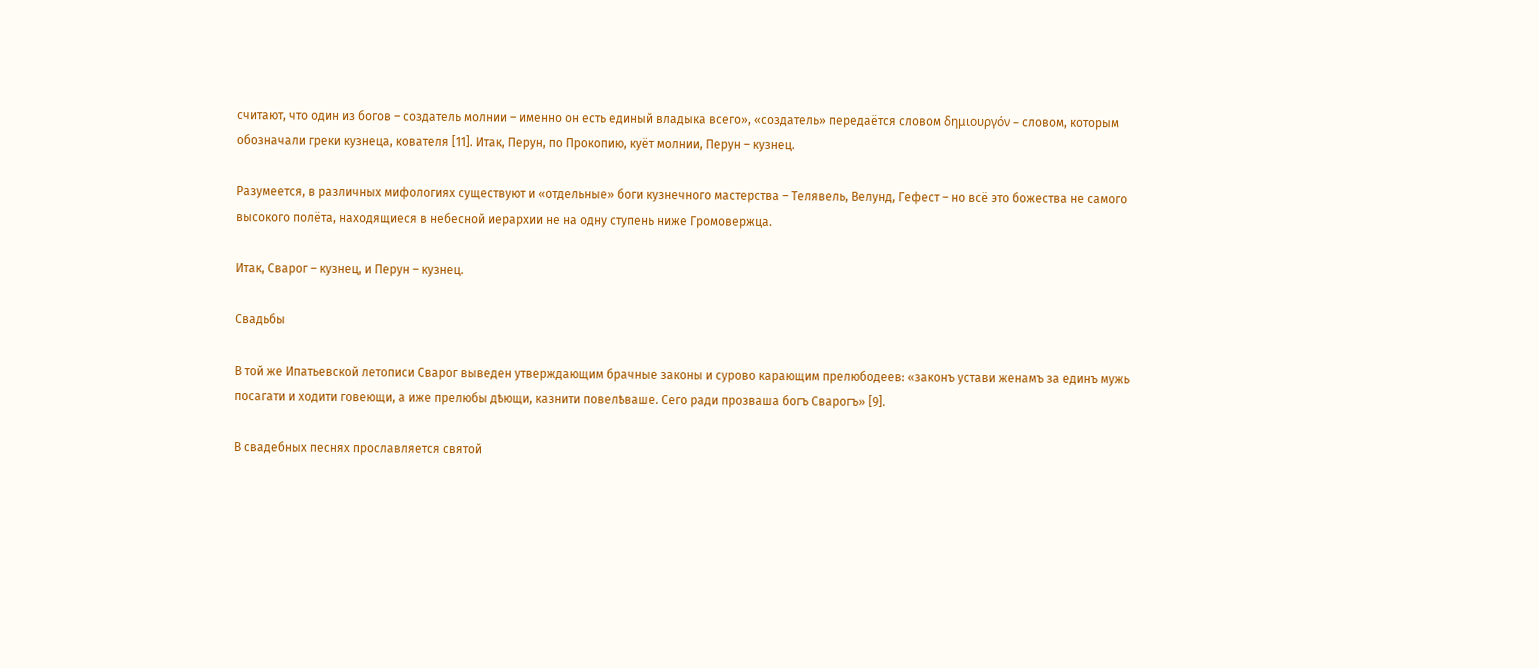считают, что один из богов – создатель молнии – именно он есть единый владыка всего», «создатель» передаётся словом δημιουργόν – словом, которым обозначали греки кузнеца, кователя [11]. Итак, Перун, по Прокопию, куёт молнии, Перун – кузнец.

Разумеется, в различных мифологиях существуют и «отдельные» боги кузнечного мастерства – Телявель, Велунд, Гефест – но всё это божества не самого высокого полёта, находящиеся в небесной иерархии не на одну ступень ниже Громовержца.

Итак, Сварог – кузнец, и Перун – кузнец.

Свадьбы

В той же Ипатьевской летописи Сварог выведен утверждающим брачные законы и сурово карающим прелюбодеев: «законъ устави женамъ за единъ мужь посагати и ходити говеющи, а иже прелюбы дѣющи, казнити повелѣваше. Сего ради прозваша богъ Сварогъ» [9].

В свадебных песнях прославляется святой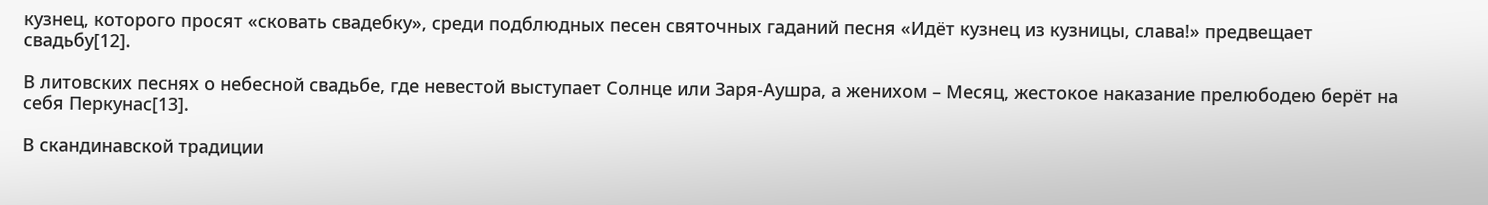кузнец, которого просят «сковать свадебку», среди подблюдных песен святочных гаданий песня «Идёт кузнец из кузницы, слава!» предвещает свадьбу[12].

В литовских песнях о небесной свадьбе, где невестой выступает Солнце или Заря-Аушра, а женихом – Месяц, жестокое наказание прелюбодею берёт на себя Перкунас[13].

В скандинавской традиции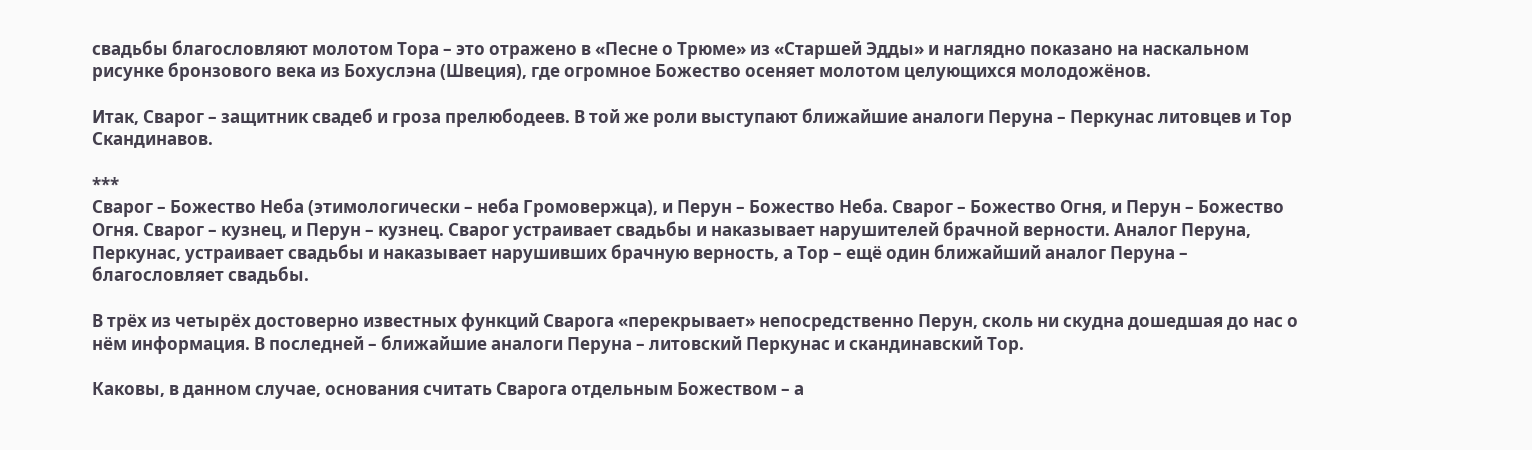свадьбы благословляют молотом Тора – это отражено в «Песне о Трюме» из «Старшей Эдды» и наглядно показано на наскальном рисунке бронзового века из Бохуслэна (Швеция), где огромное Божество осеняет молотом целующихся молодожёнов.

Итак, Сварог – защитник свадеб и гроза прелюбодеев. В той же роли выступают ближайшие аналоги Перуна – Перкунас литовцев и Тор Скандинавов.

***
Сварог – Божество Неба (этимологически – неба Громовержца), и Перун – Божество Неба. Сварог – Божество Огня, и Перун – Божество Огня. Сварог – кузнец, и Перун – кузнец. Сварог устраивает свадьбы и наказывает нарушителей брачной верности. Аналог Перуна, Перкунас, устраивает свадьбы и наказывает нарушивших брачную верность, а Тор – ещё один ближайший аналог Перуна – благословляет свадьбы.

В трёх из четырёх достоверно известных функций Сварога «перекрывает» непосредственно Перун, сколь ни скудна дошедшая до нас о нём информация. В последней – ближайшие аналоги Перуна – литовский Перкунас и скандинавский Тор.

Каковы, в данном случае, основания считать Сварога отдельным Божеством – а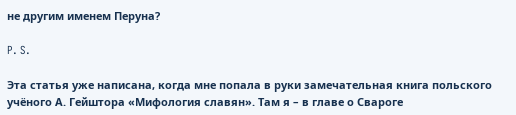не другим именем Перуна?

P. S.

Эта статья уже написана, когда мне попала в руки замечательная книга польского учёного А. Гейштора «Мифология славян». Там я – в главе о Свароге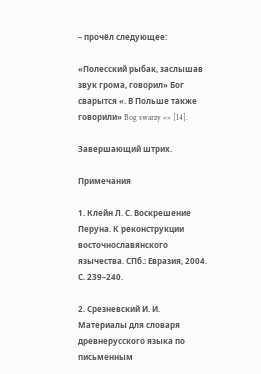– прочёл следующее:

«Полесский рыбак, заслышав звук грома, говорил» Бог сварытся «. В Польше также говорили» Bog swarzy «» [14].

Завершающий штрих.

Примечания

1. Клейн Л. С. Воскрешение Перуна. К реконструкции восточнославянского язычества. СПб.: Евразия, 2004. С. 239–240.

2. Срезневский И. И. Материалы для словаря древнерусского языка по письменным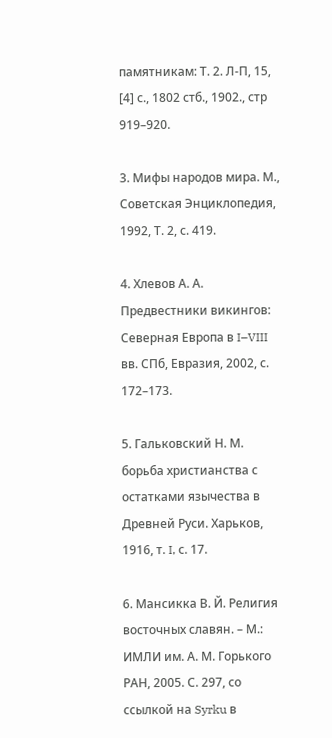памятникам: Т. 2. Л-П, 15, [4] с., 1802 стб., 1902., стр 919–920.

3. Мифы народов мира. М., Советская Энциклопедия, 1992, Т. 2, с. 419.

4. Хлевов А. А. Предвестники викингов: Северная Европа в I–VIII вв. СПб, Евразия, 2002, с. 172–173.

5. Гальковский Н. М. борьба христианства с остатками язычества в Древней Руси. Харьков, 1916, т. I, с. 17.

6. Мансикка В. Й. Религия восточных славян. – М.: ИМЛИ им. А. М. Горького РАН, 2005. С. 297, со ссылкой на Syrku в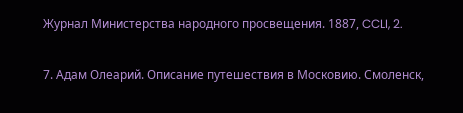Журнал Министерства народного просвещения. 1887, CCLI, 2.

7. Адам Олеарий. Описание путешествия в Московию. Смоленск,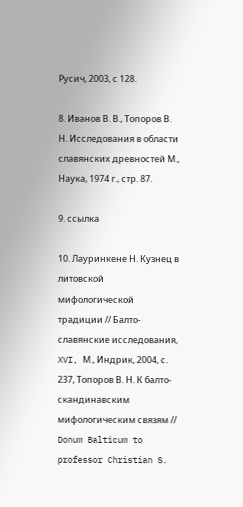Русич, 2003, с 128.

8. Иванов В. В., Топоров В. Н. Исследования в области славянских древностей М., Наука, 1974 г., стр. 87.

9. ссылка

10. Лауринкене Н. Кузнец в литовской мифологической традиции // Балто-славянские исследования, XVI, М., Индрик, 2004, с. 237, Топоров В. Н. К балто-скандинавским мифологическим связям // Donum Balticum to professor Christian S.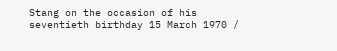Stang on the occasion of his seventieth birthday 15 March 1970 /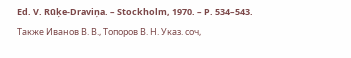Ed. V. Rūķe-Draviņa. – Stockholm, 1970. – P. 534–543. Также Иванов В. В., Топоров В. Н. Указ. соч,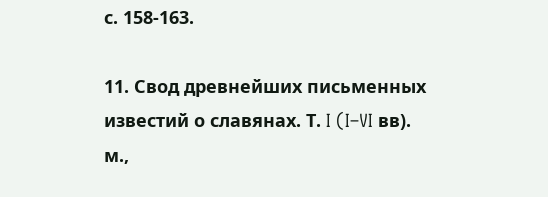с. 158-163.

11. Свод древнейших письменных известий о славянах. Т. I (I–VI вв). м.,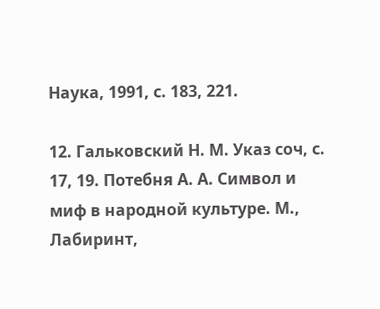Наука, 1991, с. 183, 221.

12. Гальковский Н. М. Указ соч, с. 17, 19. Потебня А. А. Символ и миф в народной культуре. М., Лабиринт,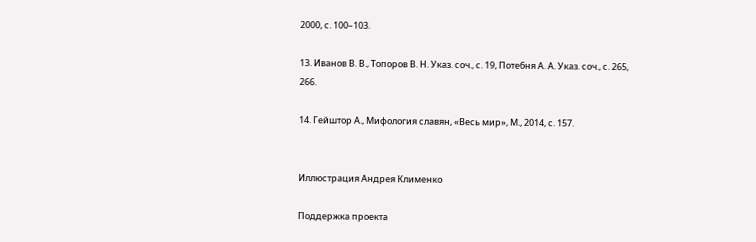2000, с. 100–103.

13. Иванов В. В., Топоров В. Н. Указ. соч., с. 19, Потебня А. А. Указ. соч., с. 265, 266.

14. Гейштор А., Мифология славян, «Весь мир», М., 2014, с. 157.


Иллюстрация Андрея Клименко

Поддержка проекта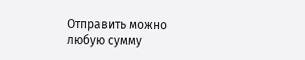Отправить можно любую сумму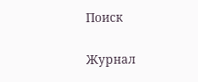Поиск

Журнал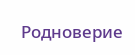Родноверие